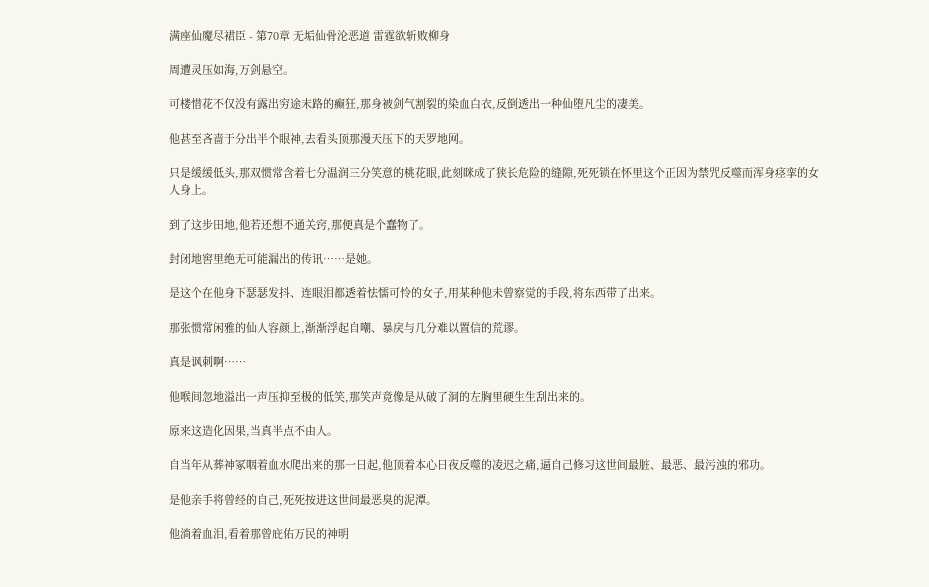满座仙魔尽裙臣 - 第70章 无垢仙骨沦恶道 雷霆欲斩败柳身

周遭灵压如海,万剑悬空。

可楼惜花不仅没有露出穷途末路的癫狂,那身被剑气割裂的染血白衣,反倒透出一种仙堕凡尘的凄美。

他甚至吝啬于分出半个眼神,去看头顶那漫天压下的天罗地网。

只是缓缓低头,那双惯常含着七分温润三分笑意的桃花眼,此刻眯成了狭长危险的缝隙,死死锁在怀里这个正因为禁咒反噬而浑身痉挛的女人身上。

到了这步田地,他若还想不通关窍,那便真是个蠢物了。

封闭地窖里绝无可能漏出的传讯……是她。

是这个在他身下瑟瑟发抖、连眼泪都透着怯懦可怜的女子,用某种他未曾察觉的手段,将东西带了出来。

那张惯常闲雅的仙人容颜上,渐渐浮起自嘲、暴戾与几分难以置信的荒谬。

真是讽刺啊……

他喉间忽地溢出一声压抑至极的低笑,那笑声竟像是从破了洞的左胸里硬生生刮出来的。

原来这造化因果,当真半点不由人。

自当年从葬神冢咽着血水爬出来的那一日起,他顶着本心日夜反噬的凌迟之痛,逼自己修习这世间最脏、最恶、最污浊的邪功。

是他亲手将曾经的自己,死死按进这世间最恶臭的泥潭。

他淌着血泪,看着那曾庇佑万民的神明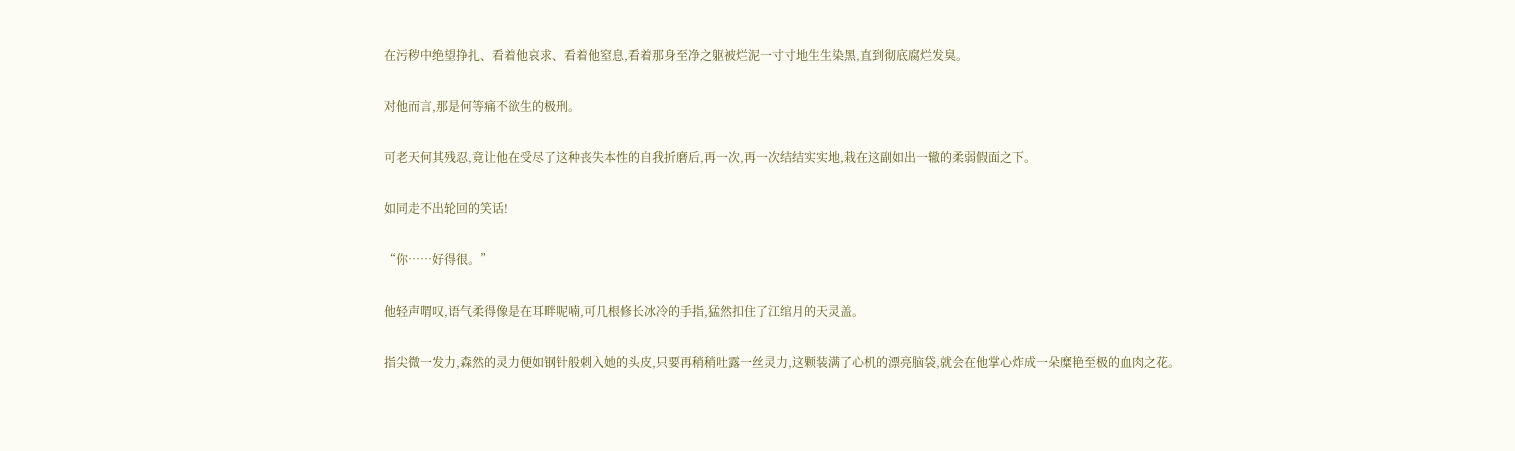在污秽中绝望挣扎、看着他哀求、看着他窒息,看着那身至净之躯被烂泥一寸寸地生生染黑,直到彻底腐烂发臭。

对他而言,那是何等痛不欲生的极刑。

可老天何其残忍,竟让他在受尽了这种丧失本性的自我折磨后,再一次,再一次结结实实地,栽在这副如出一辙的柔弱假面之下。

如同走不出轮回的笑话!

“你……好得很。”

他轻声喟叹,语气柔得像是在耳畔呢喃,可几根修长冰冷的手指,猛然扣住了江绾月的天灵盖。

指尖微一发力,森然的灵力便如钢针般刺入她的头皮,只要再稍稍吐露一丝灵力,这颗装满了心机的漂亮脑袋,就会在他掌心炸成一朵糜艳至极的血肉之花。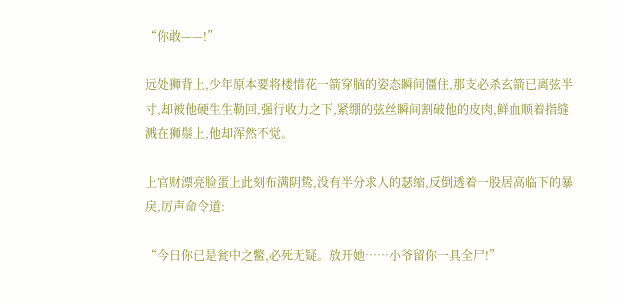“你敢——!”

远处狮背上,少年原本要将楼惜花一箭穿脑的姿态瞬间僵住,那支必杀玄箭已离弦半寸,却被他硬生生勒回,强行收力之下,紧绷的弦丝瞬间割破他的皮肉,鲜血顺着指缝溅在狮鬃上,他却浑然不觉。

上官财漂亮脸蛋上此刻布满阴鸷,没有半分求人的瑟缩,反倒透着一股居高临下的暴戾,厉声命令道:

“今日你已是瓮中之鳖,必死无疑。放开她……小爷留你一具全尸!”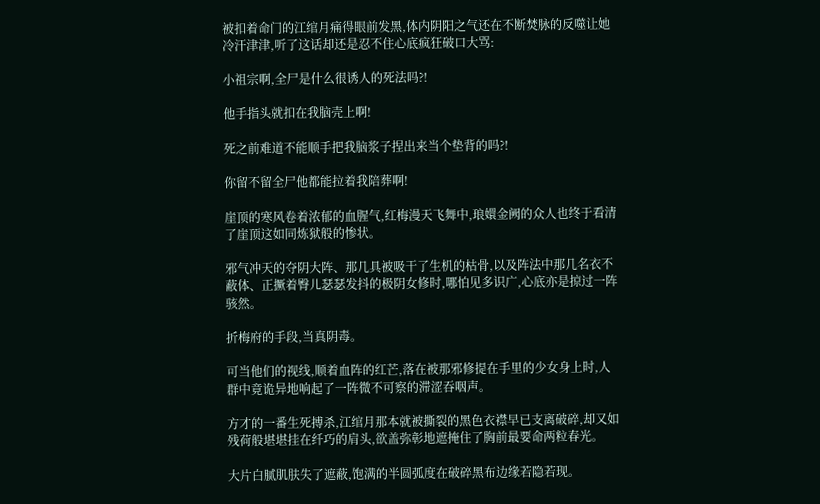被扣着命门的江绾月痛得眼前发黑,体内阴阳之气还在不断焚脉的反噬让她冷汗津津,听了这话却还是忍不住心底疯狂破口大骂:

小祖宗啊,全尸是什么很诱人的死法吗?!

他手指头就扣在我脑壳上啊!

死之前难道不能顺手把我脑浆子捏出来当个垫背的吗?!

你留不留全尸他都能拉着我陪葬啊!

崖顶的寒风卷着浓郁的血腥气,红梅漫天飞舞中,琅嬛金阙的众人也终于看清了崖顶这如同炼狱般的惨状。

邪气冲天的夺阴大阵、那几具被吸干了生机的枯骨,以及阵法中那几名衣不蔽体、正撅着臀儿瑟瑟发抖的极阴女修时,哪怕见多识广,心底亦是掠过一阵骇然。

折梅府的手段,当真阴毒。

可当他们的视线,顺着血阵的红芒,落在被那邪修提在手里的少女身上时,人群中竟诡异地响起了一阵微不可察的滞涩吞咽声。

方才的一番生死搏杀,江绾月那本就被撕裂的黑色衣襟早已支离破碎,却又如残荷般堪堪挂在纤巧的肩头,欲盖弥彰地遮掩住了胸前最要命两粒春光。

大片白腻肌肤失了遮蔽,饱满的半圆弧度在破碎黑布边缘若隐若现。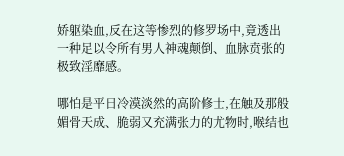娇躯染血,反在这等惨烈的修罗场中,竟透出一种足以令所有男人神魂颠倒、血脉贲张的极致淫靡感。

哪怕是平日冷漠淡然的高阶修士,在触及那般媚骨天成、脆弱又充满张力的尤物时,喉结也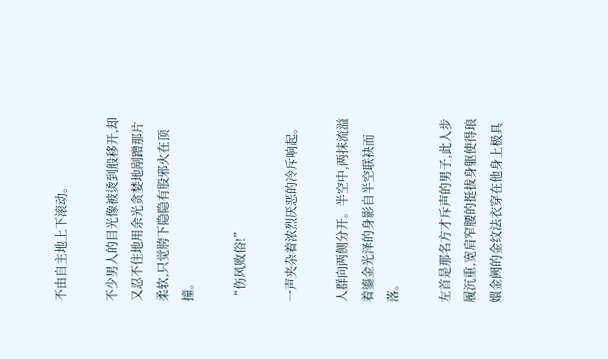不由自主地上下滚动。

不少男人的目光像被烫到般移开,却又忍不住地用余光贪婪地剐蹭那片柔软,只觉胯下隐隐有股邪火在顶撞。

“伤风败俗!”

一声夹杂着浓烈厌恶的冷斥响起。

人群向两侧分开。半空中,两抹流溢着鎏金光泽的身影自半空联袂而落。

左首是那名方才斥声的男子,此人步履沉重,宽肩窄腰的挺拔身躯使得琅嬛金阙的金纹法衣穿在他身上极具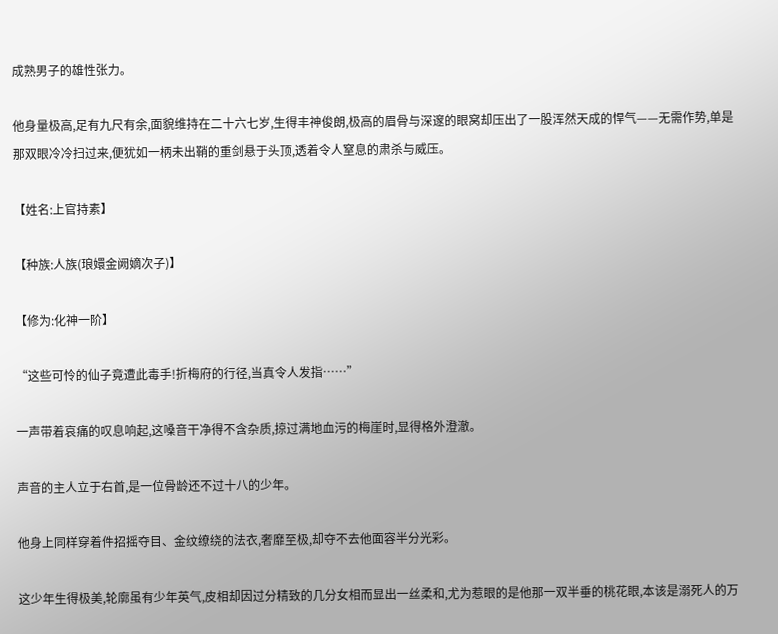成熟男子的雄性张力。

他身量极高,足有九尺有余,面貌维持在二十六七岁,生得丰神俊朗,极高的眉骨与深邃的眼窝却压出了一股浑然天成的悍气——无需作势,单是那双眼冷冷扫过来,便犹如一柄未出鞘的重剑悬于头顶,透着令人窒息的肃杀与威压。

【姓名:上官持素】

【种族:人族(琅嬛金阙嫡次子)】

【修为:化神一阶】

“这些可怜的仙子竟遭此毒手!折梅府的行径,当真令人发指……”

一声带着哀痛的叹息响起,这嗓音干净得不含杂质,掠过满地血污的梅崖时,显得格外澄澈。

声音的主人立于右首,是一位骨龄还不过十八的少年。

他身上同样穿着件招摇夺目、金纹缭绕的法衣,奢靡至极,却夺不去他面容半分光彩。

这少年生得极美,轮廓虽有少年英气,皮相却因过分精致的几分女相而显出一丝柔和,尤为惹眼的是他那一双半垂的桃花眼,本该是溺死人的万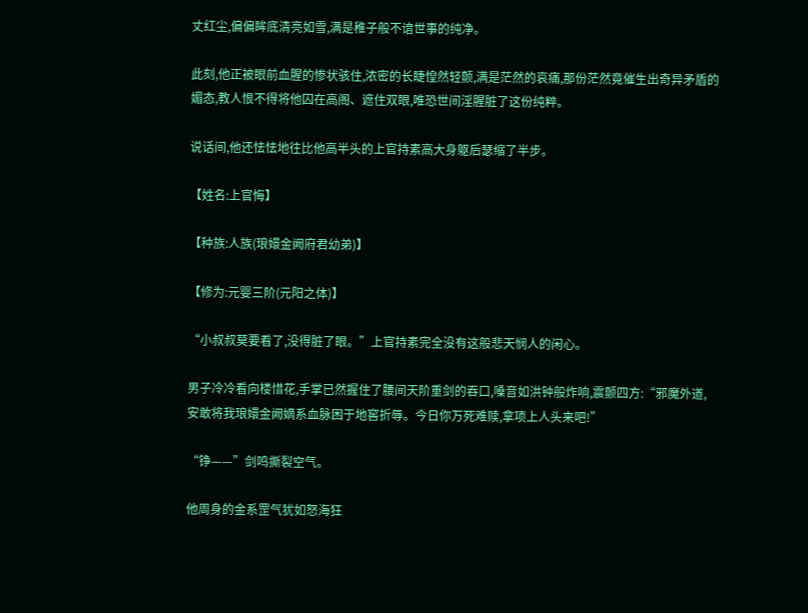丈红尘,偏偏眸底清亮如雪,满是稚子般不谙世事的纯净。

此刻,他正被眼前血腥的惨状骇住,浓密的长睫惶然轻颤,满是茫然的哀痛,那份茫然竟催生出奇异矛盾的媚态,教人恨不得将他囚在高阁、遮住双眼,唯恐世间淫腥脏了这份纯粹。

说话间,他还怯怯地往比他高半头的上官持素高大身躯后瑟缩了半步。

【姓名:上官悔】

【种族:人族(琅嬛金阙府君幼弟)】

【修为:元婴三阶(元阳之体)】

“小叔叔莫要看了,没得脏了眼。”上官持素完全没有这般悲天悯人的闲心。

男子冷冷看向楼惜花,手掌已然握住了腰间天阶重剑的吞口,嗓音如洪钟般炸响,震颤四方:“邪魔外道,安敢将我琅嬛金阙嫡系血脉困于地窖折辱。今日你万死难赎,拿项上人头来吧!”

“铮——”剑鸣撕裂空气。

他周身的金系罡气犹如怒海狂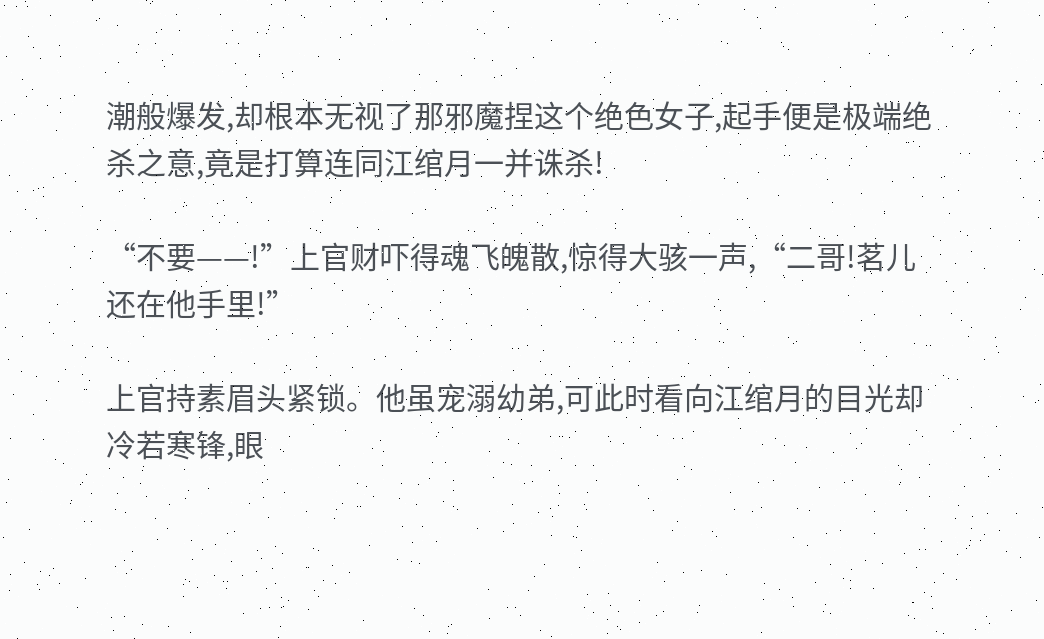潮般爆发,却根本无视了那邪魔捏这个绝色女子,起手便是极端绝杀之意,竟是打算连同江绾月一并诛杀!

“不要——!”上官财吓得魂飞魄散,惊得大骇一声,“二哥!茗儿还在他手里!”

上官持素眉头紧锁。他虽宠溺幼弟,可此时看向江绾月的目光却冷若寒锋,眼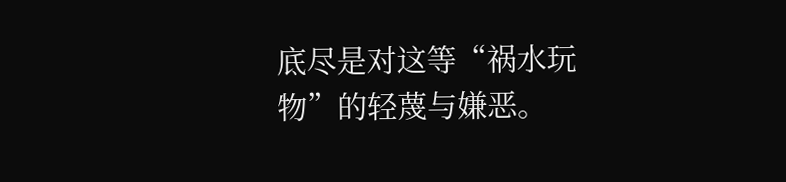底尽是对这等“祸水玩物”的轻蔑与嫌恶。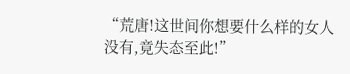“荒唐!这世间你想要什么样的女人没有,竟失态至此!”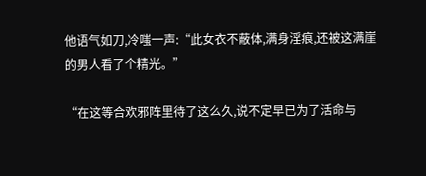他语气如刀,冷嗤一声:“此女衣不蔽体,满身淫痕,还被这满崖的男人看了个精光。”

“在这等合欢邪阵里待了这么久,说不定早已为了活命与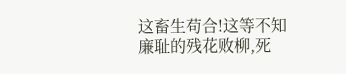这畜生苟合!这等不知廉耻的残花败柳,死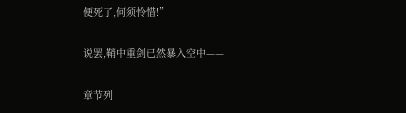便死了,何须怜惜!”

说罢,鞘中重剑已然暴入空中——

章节列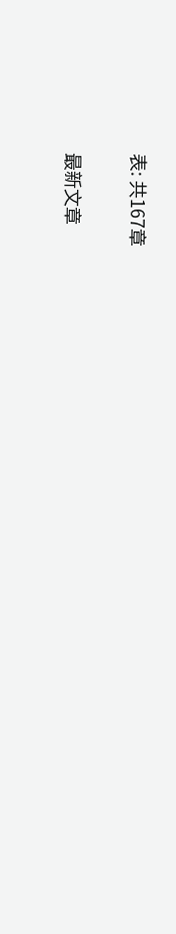表: 共167章

最新文章